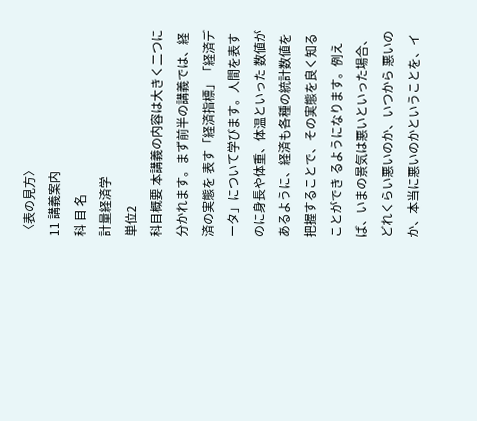〈表の見方〉
11 講義案内
科 目 名
計量経済学
単位2
科目概要 本講義の内容は大きく二つに分かれます。まず前半の講義では、経済の実態を 表す「経済指標」「経済データ」について学びます。人間を表すのに身長や体重、体温といった 数値があるように、経済も各種の統計数値を把握することで、その実態を良く知ることができ るようになります。例えば、いまの景気は悪いといった場合、どれくらい悪いのか、いつから 悪いのか、本当に悪いのかということを、イ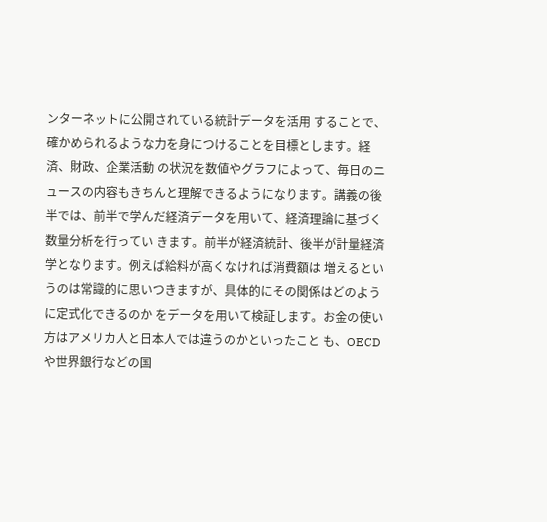ンターネットに公開されている統計データを活用 することで、確かめられるような力を身につけることを目標とします。経済、財政、企業活動 の状況を数値やグラフによって、毎日のニュースの内容もきちんと理解できるようになります。講義の後半では、前半で学んだ経済データを用いて、経済理論に基づく数量分析を行ってい きます。前半が経済統計、後半が計量経済学となります。例えば給料が高くなければ消費額は 増えるというのは常識的に思いつきますが、具体的にその関係はどのように定式化できるのか をデータを用いて検証します。お金の使い方はアメリカ人と日本人では違うのかといったこと も、OECD や世界銀行などの国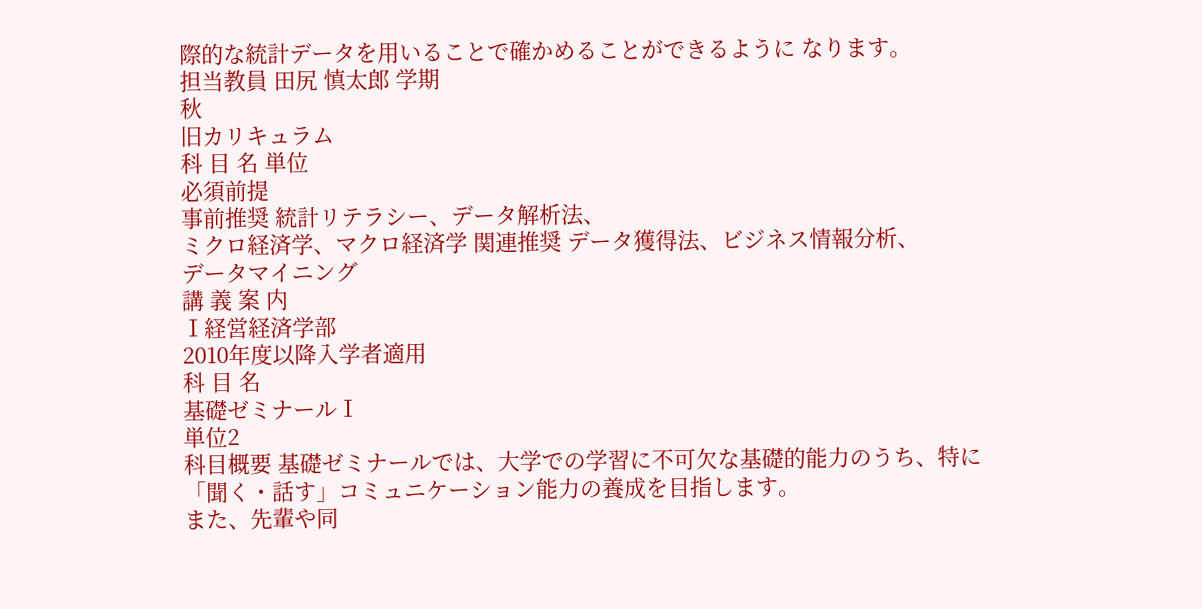際的な統計データを用いることで確かめることができるように なります。
担当教員 田尻 慎太郎 学期
秋
旧カリキュラム
科 目 名 単位
必須前提
事前推奨 統計リテラシー、データ解析法、
ミクロ経済学、マクロ経済学 関連推奨 データ獲得法、ビジネス情報分析、
データマイニング
講 義 案 内
Ⅰ経営経済学部
2010年度以降入学者適用
科 目 名
基礎ゼミナールⅠ
単位2
科目概要 基礎ゼミナールでは、大学での学習に不可欠な基礎的能力のうち、特に「聞く・話す」コミュニケーション能力の養成を目指します。
また、先輩や同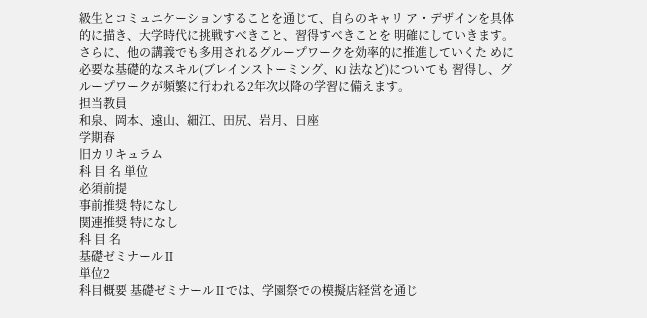級生とコミュニケーションすることを通じて、自らのキャリ ア・デザインを具体的に描き、大学時代に挑戦すべきこと、習得すべきことを 明確にしていきます。
さらに、他の講義でも多用されるグループワークを効率的に推進していくた めに必要な基礎的なスキル(ブレインストーミング、KJ 法など)についても 習得し、グループワークが頻繁に行われる2年次以降の学習に備えます。
担当教員
和泉、岡本、遠山、細江、田尻、岩月、日座
学期春
旧カリキュラム
科 目 名 単位
必須前提
事前推奨 特になし
関連推奨 特になし
科 目 名
基礎ゼミナールⅡ
単位2
科目概要 基礎ゼミナールⅡでは、学園祭での模擬店経営を通じ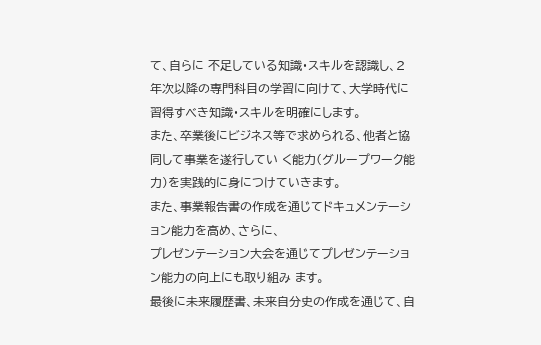て、自らに 不足している知識・スキルを認識し、2年次以降の専門科目の学習に向けて、大学時代に習得すべき知識・スキルを明確にします。
また、卒業後にビジネス等で求められる、他者と協同して事業を遂行してい く能力(グループワーク能力)を実践的に身につけていきます。
また、事業報告書の作成を通じてドキュメンテーション能力を高め、さらに、
プレゼンテーション大会を通じてプレゼンテーション能力の向上にも取り組み ます。
最後に未来履歴書、未来自分史の作成を通じて、自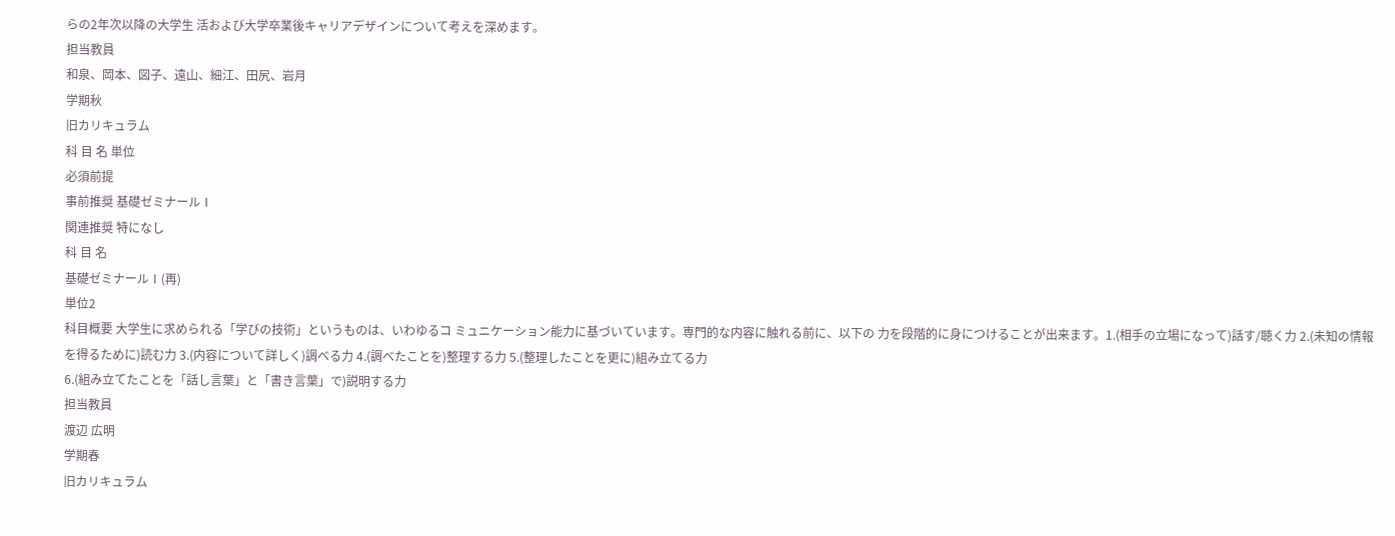らの2年次以降の大学生 活および大学卒業後キャリアデザインについて考えを深めます。
担当教員
和泉、岡本、図子、遠山、細江、田尻、岩月
学期秋
旧カリキュラム
科 目 名 単位
必須前提
事前推奨 基礎ゼミナールⅠ
関連推奨 特になし
科 目 名
基礎ゼミナールⅠ(再)
単位2
科目概要 大学生に求められる「学びの技術」というものは、いわゆるコ ミュニケーション能力に基づいています。専門的な内容に触れる前に、以下の 力を段階的に身につけることが出来ます。1.(相手の立場になって)話す/聴く力 2.(未知の情報を得るために)読む力 3.(内容について詳しく)調べる力 4.(調べたことを)整理する力 5.(整理したことを更に)組み立てる力
6.(組み立てたことを「話し言葉」と「書き言葉」で)説明する力
担当教員
渡辺 広明
学期春
旧カリキュラム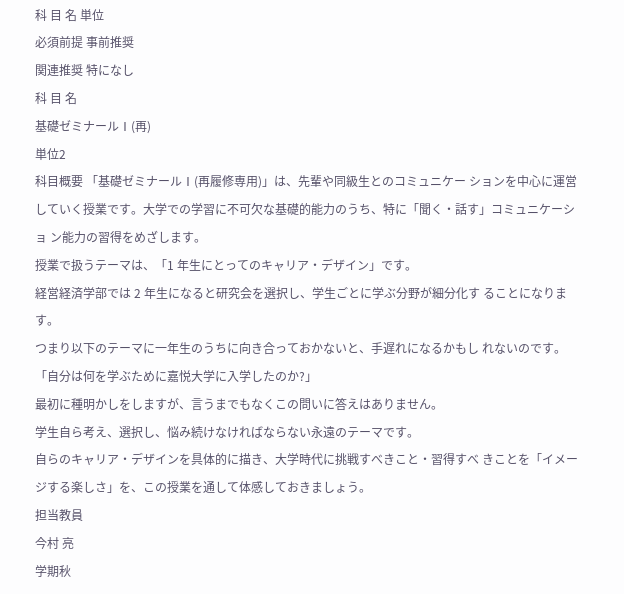科 目 名 単位
必須前提 事前推奨
関連推奨 特になし
科 目 名
基礎ゼミナールⅠ(再)
単位2
科目概要 「基礎ゼミナールⅠ(再履修専用)」は、先輩や同級生とのコミュニケー ションを中心に運営していく授業です。大学での学習に不可欠な基礎的能力のうち、特に「聞く・話す」コミュニケーショ ン能力の習得をめざします。
授業で扱うテーマは、「1 年生にとってのキャリア・デザイン」です。
経営経済学部では 2 年生になると研究会を選択し、学生ごとに学ぶ分野が細分化す ることになります。
つまり以下のテーマに一年生のうちに向き合っておかないと、手遅れになるかもし れないのです。
「自分は何を学ぶために嘉悦大学に入学したのか?」
最初に種明かしをしますが、言うまでもなくこの問いに答えはありません。
学生自ら考え、選択し、悩み続けなければならない永遠のテーマです。
自らのキャリア・デザインを具体的に描き、大学時代に挑戦すべきこと・習得すべ きことを「イメージする楽しさ」を、この授業を通して体感しておきましょう。
担当教員
今村 亮
学期秋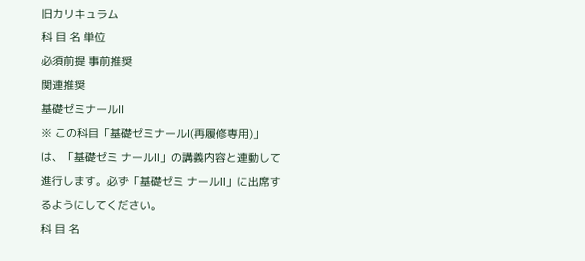旧カリキュラム
科 目 名 単位
必須前提 事前推奨
関連推奨
基礎ゼミナールⅡ
※ この科目「基礎ゼミナールⅠ(再履修専用)」は、「基礎ゼミ ナールⅡ」の講義内容と連動して進行します。必ず「基礎ゼミ ナールⅡ」に出席するようにしてください。
科 目 名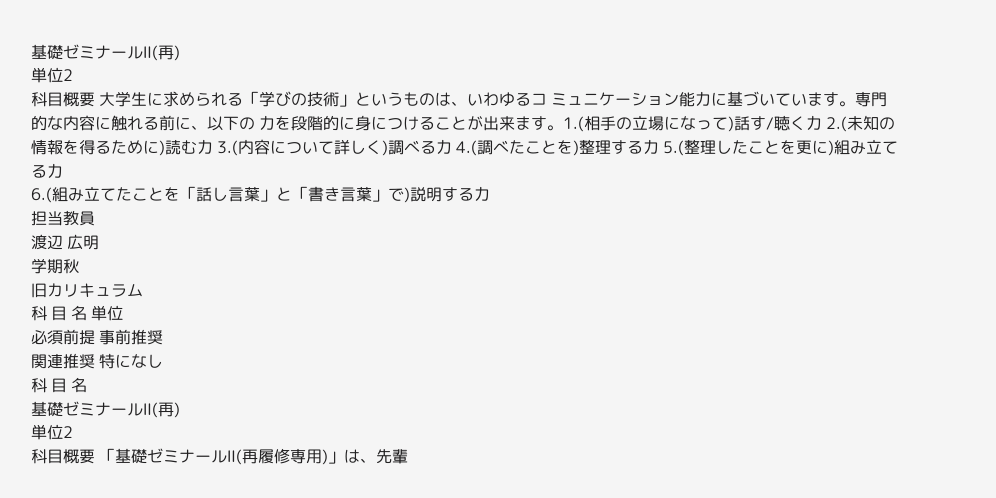基礎ゼミナールⅡ(再)
単位2
科目概要 大学生に求められる「学びの技術」というものは、いわゆるコ ミュニケーション能力に基づいています。専門的な内容に触れる前に、以下の 力を段階的に身につけることが出来ます。1.(相手の立場になって)話す/聴く力 2.(未知の情報を得るために)読む力 3.(内容について詳しく)調べる力 4.(調べたことを)整理する力 5.(整理したことを更に)組み立てる力
6.(組み立てたことを「話し言葉」と「書き言葉」で)説明する力
担当教員
渡辺 広明
学期秋
旧カリキュラム
科 目 名 単位
必須前提 事前推奨
関連推奨 特になし
科 目 名
基礎ゼミナールⅡ(再)
単位2
科目概要 「基礎ゼミナールⅡ(再履修専用)」は、先輩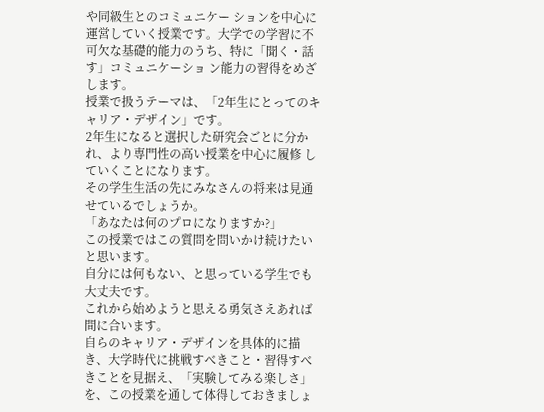や同級生とのコミュニケー ションを中心に運営していく授業です。大学での学習に不可欠な基礎的能力のうち、特に「聞く・話す」コミュニケーショ ン能力の習得をめざします。
授業で扱うテーマは、「2年生にとってのキャリア・デザイン」です。
2年生になると選択した研究会ごとに分かれ、より専門性の高い授業を中心に履修 していくことになります。
その学生生活の先にみなさんの将来は見通せているでしょうか。
「あなたは何のプロになりますか?」
この授業ではこの質問を問いかけ続けたいと思います。
自分には何もない、と思っている学生でも大丈夫です。
これから始めようと思える勇気さえあれば間に合います。
自らのキャリア・デザインを具体的に描き、大学時代に挑戦すべきこと・習得すべ きことを見据え、「実験してみる楽しさ」を、この授業を通して体得しておきましょ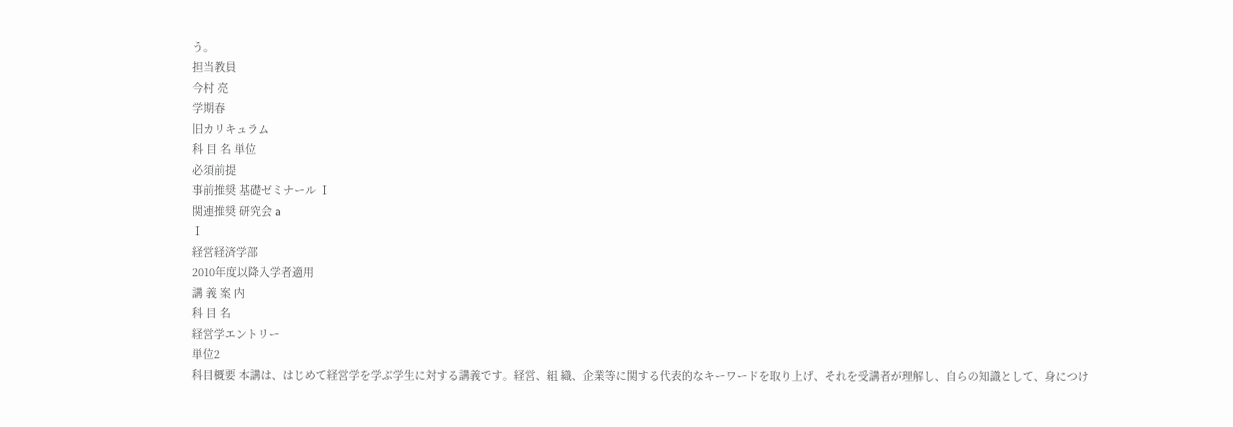う。
担当教員
今村 亮
学期春
旧カリキュラム
科 目 名 単位
必須前提
事前推奨 基礎ゼミナール Ⅰ
関連推奨 研究会 a
Ⅰ
経営経済学部
2010年度以降入学者適用
講 義 案 内
科 目 名
経営学エントリー
単位2
科目概要 本講は、はじめて経営学を学ぶ学生に対する講義です。経営、組 織、企業等に関する代表的なキーワードを取り上げ、それを受講者が理解し、自らの知識として、身につけ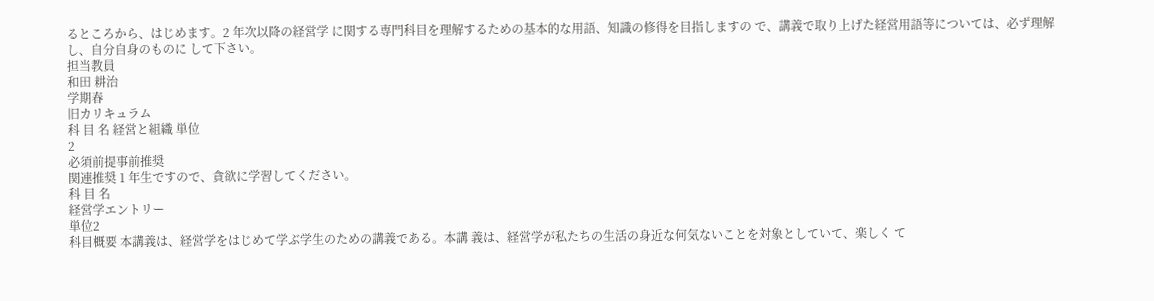るところから、はじめます。2 年次以降の経営学 に関する専門科目を理解するための基本的な用語、知識の修得を目指しますの で、講義で取り上げた経営用語等については、必ず理解し、自分自身のものに して下さい。
担当教員
和田 耕治
学期春
旧カリキュラム
科 目 名 経営と組織 単位
2
必須前提事前推奨
関連推奨 1 年生ですので、貪欲に学習してください。
科 目 名
経営学エントリー
単位2
科目概要 本講義は、経営学をはじめて学ぶ学生のための講義である。本講 義は、経営学が私たちの生活の身近な何気ないことを対象としていて、楽しく て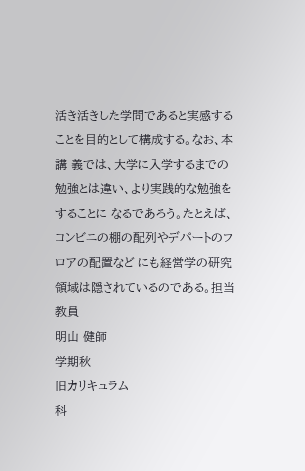活き活きした学問であると実感することを目的として構成する。なお、本講 義では、大学に入学するまでの勉強とは違い、より実践的な勉強をすることに なるであろう。たとえば、コンビニの棚の配列やデパートのフロアの配置など にも経営学の研究領域は隠されているのである。担当教員
明山 健師
学期秋
旧カリキュラム
科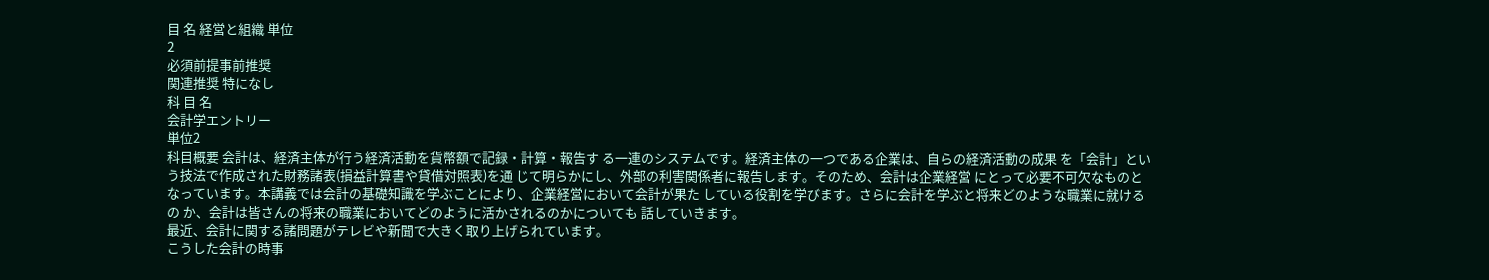目 名 経営と組織 単位
2
必須前提事前推奨
関連推奨 特になし
科 目 名
会計学エントリー
単位2
科目概要 会計は、経済主体が行う経済活動を貨幣額で記録・計算・報告す る一連のシステムです。経済主体の一つである企業は、自らの経済活動の成果 を「会計」という技法で作成された財務諸表(損益計算書や貸借対照表)を通 じて明らかにし、外部の利害関係者に報告します。そのため、会計は企業経営 にとって必要不可欠なものとなっています。本講義では会計の基礎知識を学ぶことにより、企業経営において会計が果た している役割を学びます。さらに会計を学ぶと将来どのような職業に就けるの か、会計は皆さんの将来の職業においてどのように活かされるのかについても 話していきます。
最近、会計に関する諸問題がテレビや新聞で大きく取り上げられています。
こうした会計の時事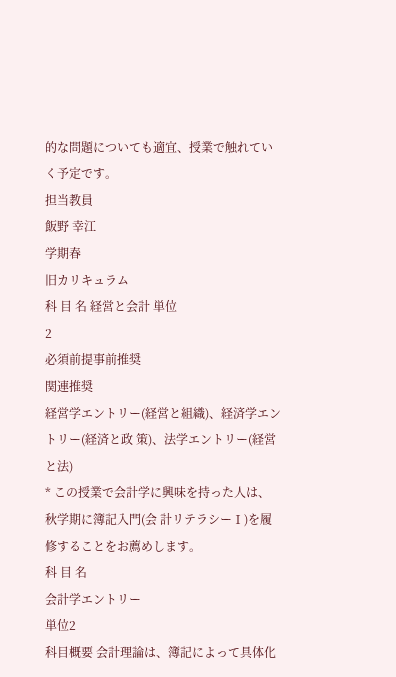的な問題についても適宜、授業で触れていく予定です。
担当教員
飯野 幸江
学期春
旧カリキュラム
科 目 名 経営と会計 単位
2
必須前提事前推奨
関連推奨
経営学エントリー(経営と組織)、経済学エントリー(経済と政 策)、法学エントリー(経営と法)
* この授業で会計学に興味を持った人は、秋学期に簿記入門(会 計リテラシーⅠ)を履修することをお薦めします。
科 目 名
会計学エントリー
単位2
科目概要 会計理論は、簿記によって具体化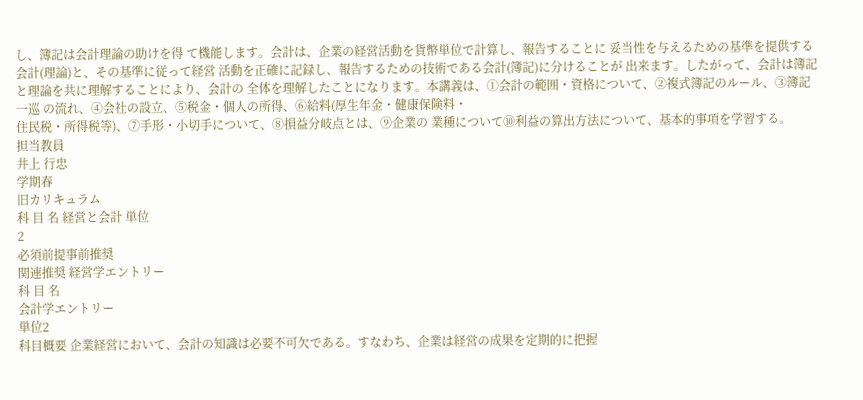し、簿記は会計理論の助けを得 て機能します。会計は、企業の経営活動を貨幣単位で計算し、報告することに 妥当性を与えるための基準を提供する会計(理論)と、その基準に従って経営 活動を正確に記録し、報告するための技術である会計(簿記)に分けることが 出来ます。したがって、会計は簿記と理論を共に理解することにより、会計の 全体を理解したことになります。本講義は、①会計の範囲・資格について、②複式簿記のルール、③簿記一巡 の流れ、④会社の設立、⑤税金・個人の所得、⑥給料(厚生年金・健康保険料・
住民税・所得税等)、⑦手形・小切手について、⑧損益分岐点とは、⑨企業の 業種について⑩利益の算出方法について、基本的事項を学習する。
担当教員
井上 行忠
学期春
旧カリキュラム
科 目 名 経営と会計 単位
2
必須前提事前推奨
関連推奨 経営学エントリー
科 目 名
会計学エントリー
単位2
科目概要 企業経営において、会計の知識は必要不可欠である。すなわち、企業は経営の成果を定期的に把握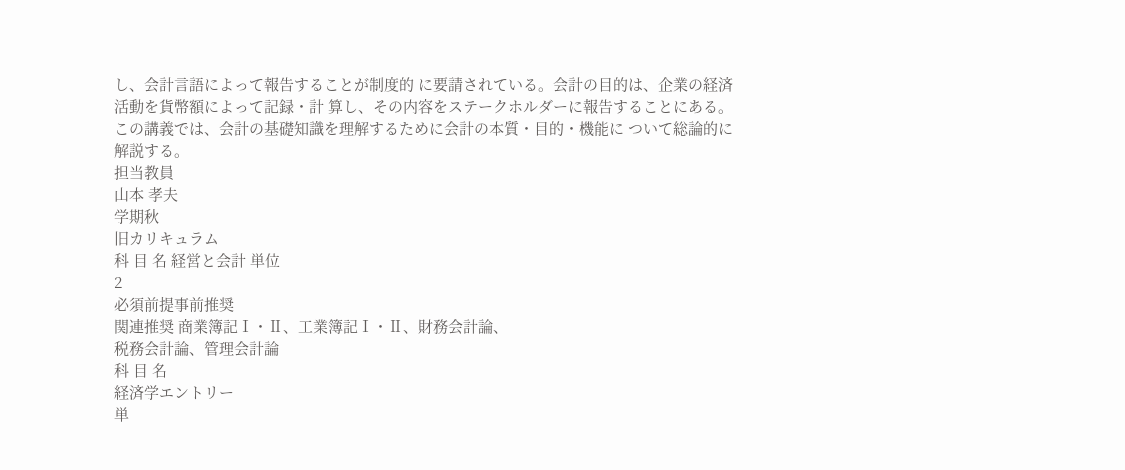し、会計言語によって報告することが制度的 に要請されている。会計の目的は、企業の経済活動を貨幣額によって記録・計 算し、その内容をステークホルダーに報告することにある。
この講義では、会計の基礎知識を理解するために会計の本質・目的・機能に ついて総論的に解説する。
担当教員
山本 孝夫
学期秋
旧カリキュラム
科 目 名 経営と会計 単位
2
必須前提事前推奨
関連推奨 商業簿記Ⅰ・Ⅱ、工業簿記Ⅰ・Ⅱ、財務会計論、
税務会計論、管理会計論
科 目 名
経済学エントリー
単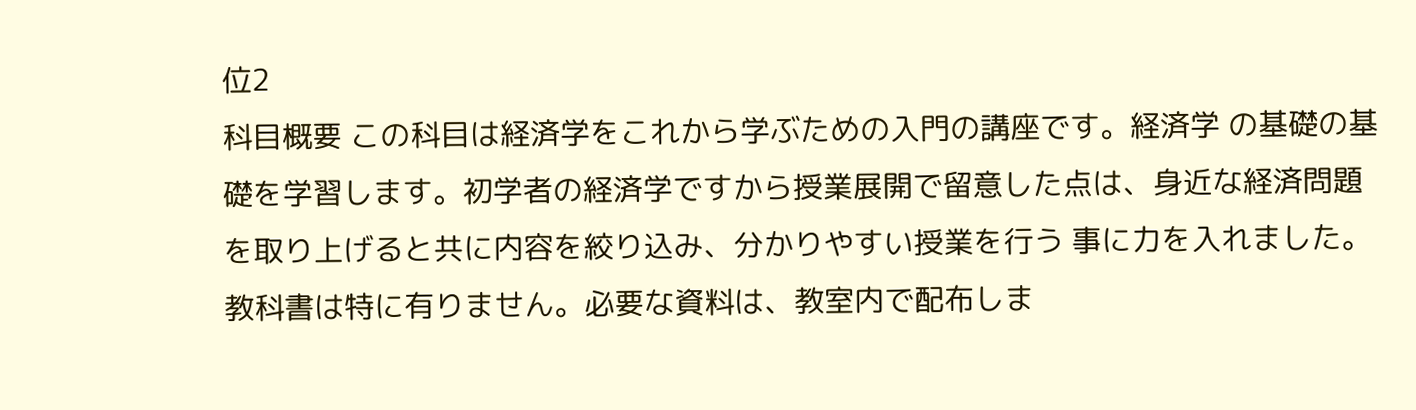位2
科目概要 この科目は経済学をこれから学ぶための入門の講座です。経済学 の基礎の基礎を学習します。初学者の経済学ですから授業展開で留意した点は、身近な経済問題を取り上げると共に内容を絞り込み、分かりやすい授業を行う 事に力を入れました。
教科書は特に有りません。必要な資料は、教室内で配布しま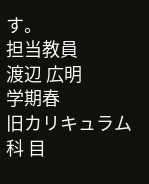す。
担当教員
渡辺 広明
学期春
旧カリキュラム
科 目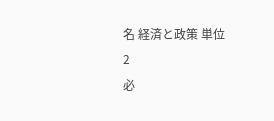名 経済と政策 単位
2
必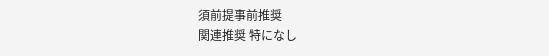須前提事前推奨
関連推奨 特になし